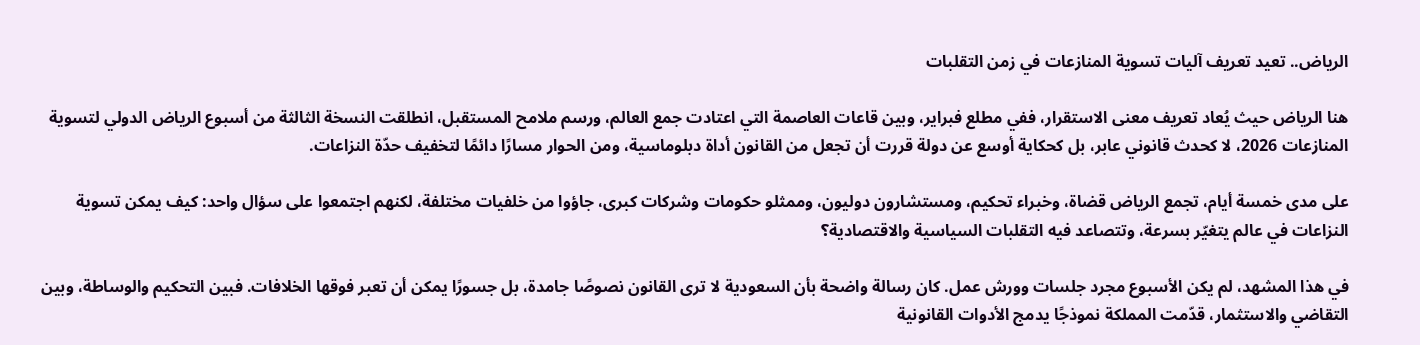الرياض.. تعيد تعريف آليات تسوية المنازعات في زمن التقلبات

هنا الرياض حيث يُعاد تعريف معنى الاستقرار، ففي مطلع فبراير، وبين قاعات العاصمة التي اعتادت جمع العالم، ورسم ملامح المستقبل، انطلقت النسخة الثالثة من أسبوع الرياض الدولي لتسوية المنازعات 2026، لا كحدث قانوني عابر، بل كحكاية أوسع عن دولة قررت أن تجعل من القانون أداة دبلوماسية، ومن الحوار مسارًا دائمًا لتخفيف حدّة النزاعات.

على مدى خمسة أيام، تجمع الرياض قضاة، وخبراء تحكيم، ومستشارون دوليون، وممثلو حكومات وشركات كبرى، جاؤوا من خلفيات مختلفة، لكنهم اجتمعوا على سؤال واحد: كيف يمكن تسوية النزاعات في عالم يتغيّر بسرعة، وتتصاعد فيه التقلبات السياسية والاقتصادية؟

في هذا المشهد، لم يكن الأسبوع مجرد جلسات وورش عمل. كان رسالة واضحة بأن السعودية لا ترى القانون نصوصًا جامدة، بل جسورًا يمكن أن تعبر فوقها الخلافات. فبين التحكيم والوساطة، وبين التقاضي والاستثمار، قدّمت المملكة نموذجًا يدمج الأدوات القانونية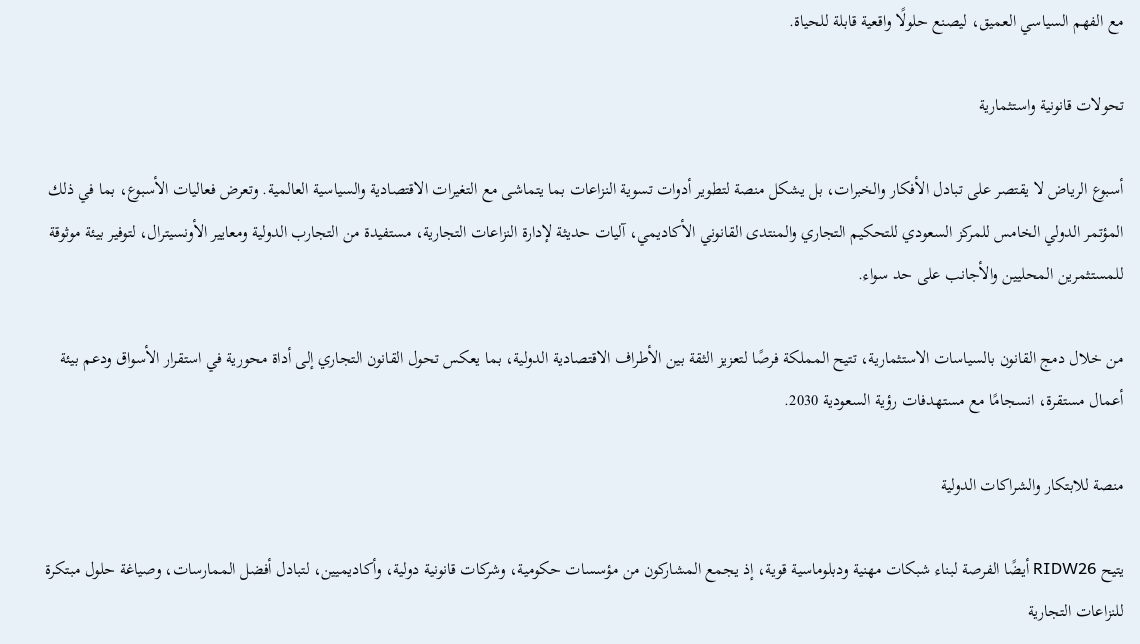مع الفهم السياسي العميق، ليصنع حلولًا واقعية قابلة للحياة.

تحولات قانونية واستثمارية

أسبوع الرياض لا يقتصر على تبادل الأفكار والخبرات، بل يشكل منصة لتطوير أدوات تسوية النزاعات بما يتماشى مع التغيرات الاقتصادية والسياسية العالمية. وتعرض فعاليات الأسبوع، بما في ذلك المؤتمر الدولي الخامس للمركز السعودي للتحكيم التجاري والمنتدى القانوني الأكاديمي، آليات حديثة لإدارة النزاعات التجارية، مستفيدة من التجارب الدولية ومعايير الأونسيترال، لتوفير بيئة موثوقة للمستثمرين المحليين والأجانب على حد سواء.

من خلال دمج القانون بالسياسات الاستثمارية، تتيح المملكة فرصًا لتعزيز الثقة بين الأطراف الاقتصادية الدولية، بما يعكس تحول القانون التجاري إلى أداة محورية في استقرار الأسواق ودعم بيئة أعمال مستقرة، انسجامًا مع مستهدفات رؤية السعودية 2030.

منصة للابتكار والشراكات الدولية

يتيح RIDW26 أيضًا الفرصة لبناء شبكات مهنية ودبلوماسية قوية، إذ يجمع المشاركون من مؤسسات حكومية، وشركات قانونية دولية، وأكاديميين، لتبادل أفضل الممارسات، وصياغة حلول مبتكرة للنزاعات التجارية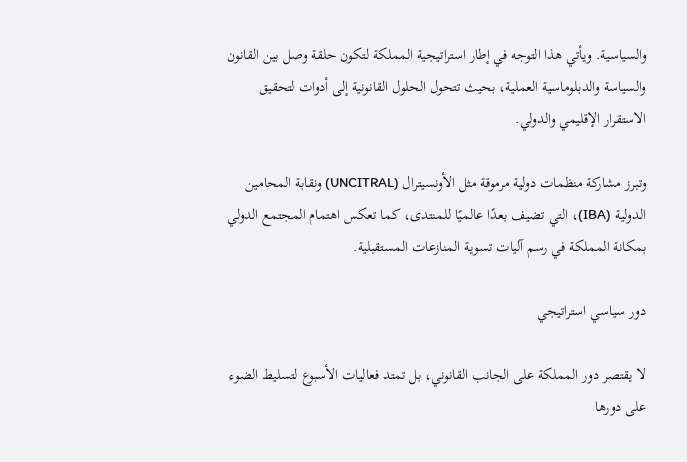والسياسية. ويأتي هذا التوجه في إطار استراتيجية المملكة لتكون حلقة وصل بين القانون والسياسة والدبلوماسية العملية، بحيث تتحول الحلول القانونية إلى أدوات لتحقيق الاستقرار الإقليمي والدولي.

وتبرز مشاركة منظمات دولية مرموقة مثل الأونسيترال (UNCITRAL) ونقابة المحامين الدولية (IBA)، التي تضيف بعدًا عالميًا للمنتدى، كما تعكس اهتمام المجتمع الدولي بمكانة المملكة في رسم آليات تسوية المنازعات المستقبلية.

دور سياسي استراتيجي

لا يقتصر دور المملكة على الجانب القانوني، بل تمتد فعاليات الأسبوع لتسليط الضوء على دورها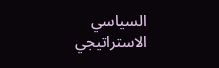السياسي الاستراتيجي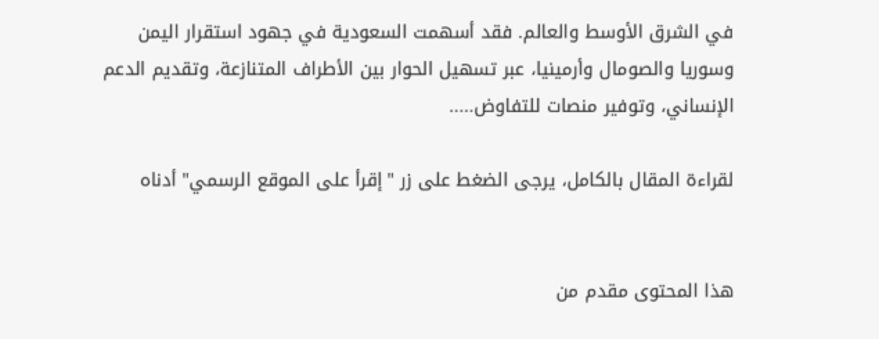في الشرق الأوسط والعالم. فقد أسهمت السعودية في جهود استقرار اليمن وسوريا والصومال وأرمينيا، عبر تسهيل الحوار بين الأطراف المتنازعة، وتقديم الدعم الإنساني، وتوفير منصات للتفاوض.....

لقراءة المقال بالكامل، يرجى الضغط على زر "إقرأ على الموقع الرسمي" أدناه


هذا المحتوى مقدم من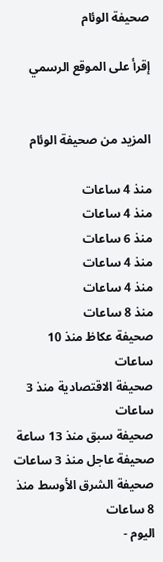صحيفة الوئام

إقرأ على الموقع الرسمي


المزيد من صحيفة الوئام

منذ 4 ساعات
منذ 4 ساعات
منذ 6 ساعات
منذ 4 ساعات
منذ 4 ساعات
منذ 8 ساعات
صحيفة عكاظ منذ 10 ساعات
صحيفة الاقتصادية منذ 3 ساعات
صحيفة سبق منذ 13 ساعة
صحيفة عاجل منذ 3 ساعات
صحيفة الشرق الأوسط منذ 8 ساعات
اليوم -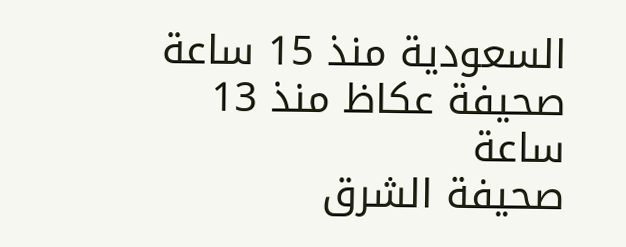السعودية منذ 15 ساعة
صحيفة عكاظ منذ 13 ساعة
صحيفة الشرق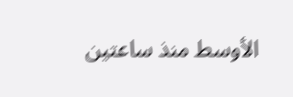الأوسط منذ ساعتين